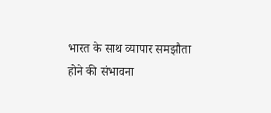भारत के साथ व्यापार समझौता होने की संभावना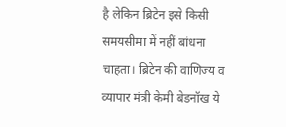है लेकिन ब्रिटेन इसे किसी समयसीमा में नहीं बांधना चाहता। ब्रिटेन की वाणिज्य व व्यापार मंत्री केमी बेडनॉख ये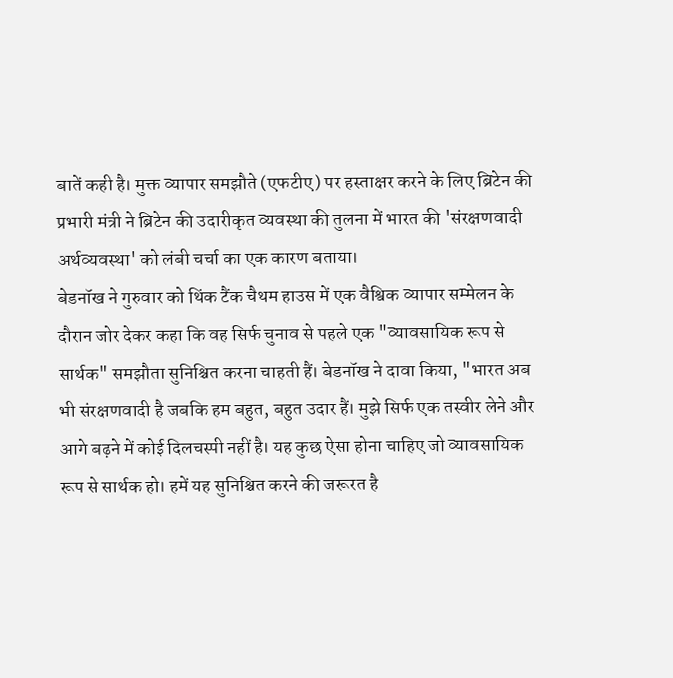बातें कही है। मुक्त व्यापार समझौते (एफटीए) पर हस्ताक्षर करने के लिए ब्रिटेन की प्रभारी मंत्री ने ब्रिटेन की उदारीकृत व्यवस्था की तुलना में भारत की 'संरक्षणवादी अर्थव्यवस्था' को लंबी चर्चा का एक कारण बताया।
बेडनॉख ने गुरुवार को थिंक टैंक चैथम हाउस में एक वैश्विक व्यापार सम्मेलन के दौरान जोर देकर कहा कि वह सिर्फ चुनाव से पहले एक "व्यावसायिक रूप से सार्थक" समझौता सुनिश्चित करना चाहती हैं। बेडनॉख ने दावा किया, "भारत अब भी संरक्षणवादी है जबकि हम बहुत, बहुत उदार हैं। मुझे सिर्फ एक तस्वीर लेने और आगे बढ़ने में कोई दिलचस्पी नहीं है। यह कुछ ऐसा होना चाहिए जो व्यावसायिक रूप से सार्थक हो। हमें यह सुनिश्चित करने की जरूरत है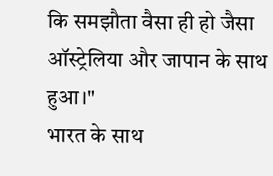कि समझौता वैसा ही हो जैसा ऑस्ट्रेलिया और जापान के साथ हुआ।"
भारत के साथ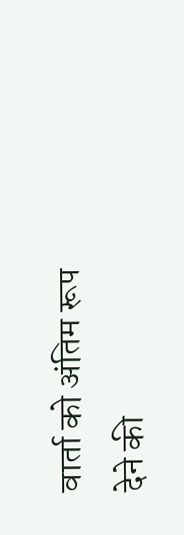वार्ता को अंतिम रूप देने की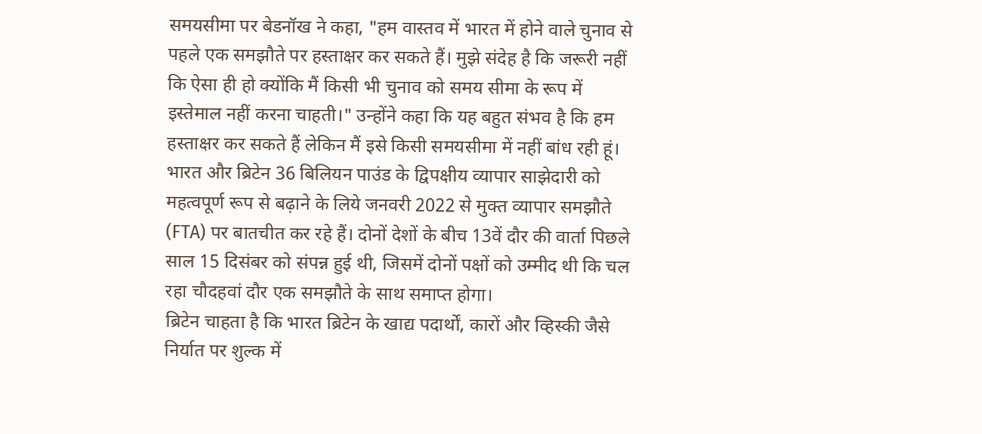समयसीमा पर बेडनॉख ने कहा, "हम वास्तव में भारत में होने वाले चुनाव से पहले एक समझौते पर हस्ताक्षर कर सकते हैं। मुझे संदेह है कि जरूरी नहीं कि ऐसा ही हो क्योंकि मैं किसी भी चुनाव को समय सीमा के रूप में इस्तेमाल नहीं करना चाहती।" उन्होंने कहा कि यह बहुत संभव है कि हम हस्ताक्षर कर सकते हैं लेकिन मैं इसे किसी समयसीमा में नहीं बांध रही हूं।
भारत और ब्रिटेन 36 बिलियन पाउंड के द्विपक्षीय व्यापार साझेदारी को महत्वपूर्ण रूप से बढ़ाने के लिये जनवरी 2022 से मुक्त व्यापार समझौते (FTA) पर बातचीत कर रहे हैं। दोनों देशों के बीच 13वें दौर की वार्ता पिछले साल 15 दिसंबर को संपन्न हुई थी, जिसमें दोनों पक्षों को उम्मीद थी कि चल रहा चौदहवां दौर एक समझौते के साथ समाप्त होगा।
ब्रिटेन चाहता है कि भारत ब्रिटेन के खाद्य पदार्थों, कारों और व्हिस्की जैसे निर्यात पर शुल्क में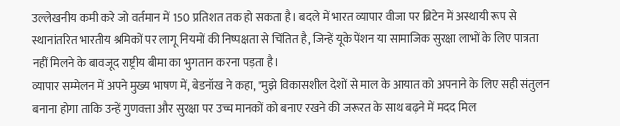उल्लेखनीय कमी करे जो वर्तमान में 150 प्रतिशत तक हो सकता है। बदले में भारत व्यापार वीजा पर ब्रिटेन में अस्थायी रूप से स्थानांतरित भारतीय श्रमिकों पर लागू नियमों की निष्पक्षता से चिंतित है, जिन्हें यूके पेंशन या सामाजिक सुरक्षा लाभों के लिए पात्रता नहीं मिलने के बावजूद राष्ट्रीय बीमा का भुगतान करना पड़ता है।
व्यापार सम्मेलन में अपने मुख्य भाषण में, बेडनॉख ने कहा, "मुझे विकासशील देशों से माल के आयात को अपनाने के लिए सही संतुलन बनाना होगा ताकि उन्हें गुणवत्ता और सुरक्षा पर उच्च मानकों को बनाए रखने की जरूरत के साथ बढ़ने में मदद मिल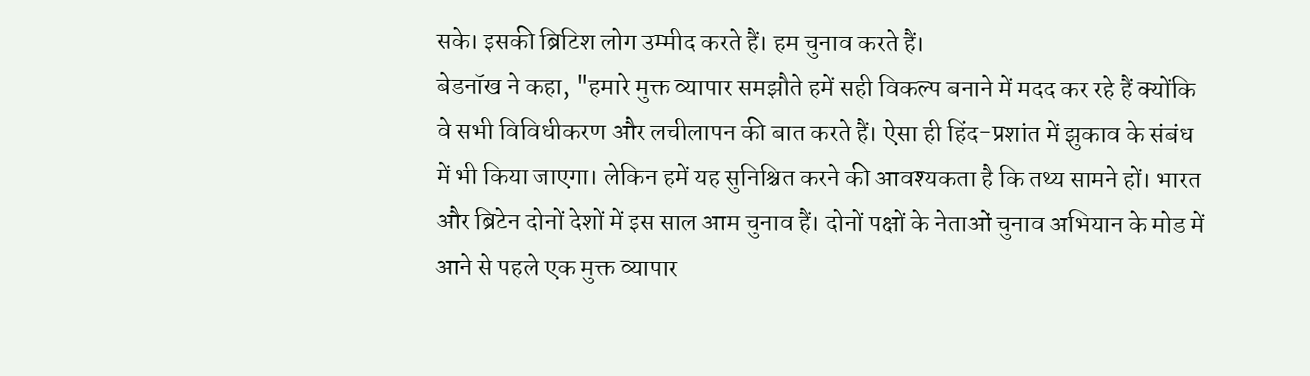सके। इसकी ब्रिटिश लोग उम्मीद करते हैं। हम चुनाव करते हैं।
बेडनॉख ने कहा, "हमारे मुक्त व्यापार समझौते हमें सही विकल्प बनाने में मदद कर रहे हैं क्योंकि वे सभी विविधीकरण और लचीलापन की बात करते हैं। ऐसा ही हिंद-प्रशांत में झुकाव के संबंध में भी किया जाएगा। लेकिन हमें यह सुनिश्चित करने की आवश्यकता है कि तथ्य सामने हों। भारत और ब्रिटेन दोनों देशों में इस साल आम चुनाव हैं। दोनों पक्षों के नेताओं चुनाव अभियान के मोड में आने से पहले एक मुक्त व्यापार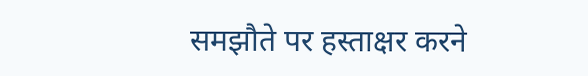समझौते पर हस्ताक्षर करने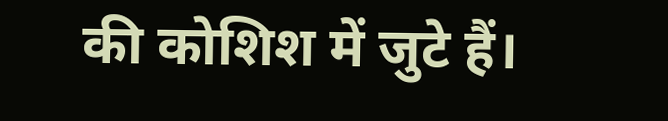की कोशिश में जुटे हैं।